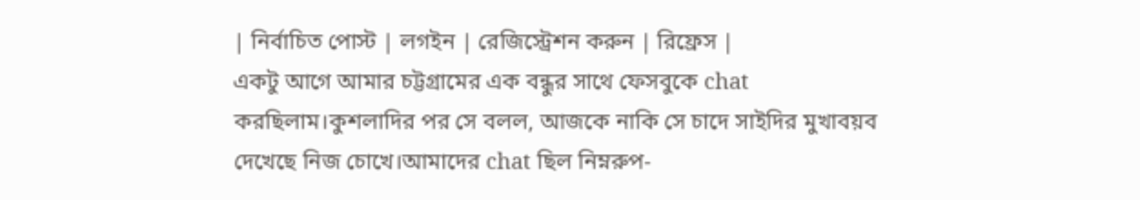| নির্বাচিত পোস্ট | লগইন | রেজিস্ট্রেশন করুন | রিফ্রেস |
একটু আগে আমার চট্টগ্রামের এক বন্ধুর সাথে ফেসবুকে chat করছিলাম।কুশলাদির পর সে বলল, আজকে নাকি সে চাদে সাইদির মুখাবয়ব দেখেছে নিজ চোখে।আমাদের chat ছিল নিম্নরুপ-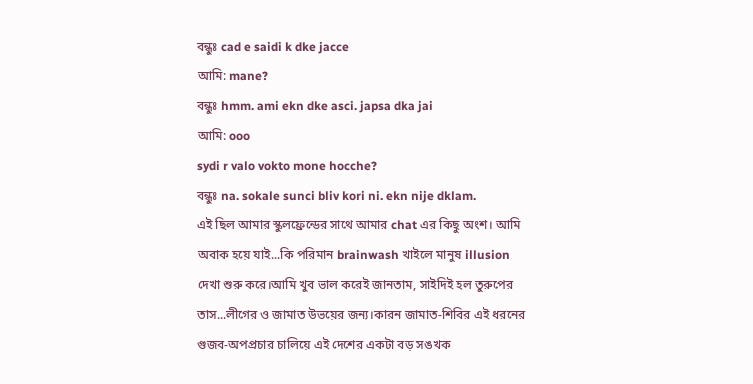বন্ধুঃ cad e saidi k dke jacce
আমি: mane?
বন্ধুঃ hmm. ami ekn dke asci. japsa dka jai
আমি: ooo
sydi r valo vokto mone hocche?
বন্ধুঃ na. sokale sunci bliv kori ni. ekn nije dklam.
এই ছিল আমার স্কুলফ্রেন্ডের সাথে আমার chat এর কিছু অংশ। আমি অবাক হয়ে যাই...কি পরিমান brainwash খাইলে মানুষ illusion দেখা শুরু করে।আমি খুব ভাল করেই জানতাম, সাইদিই হল তুরুপের তাস...লীগের ও জামাত উভয়ের জন্য।কারন জামাত-শিবির এই ধরনের গুজব-অপপ্রচার চালিয়ে এই দেশের একটা বড় সঙখক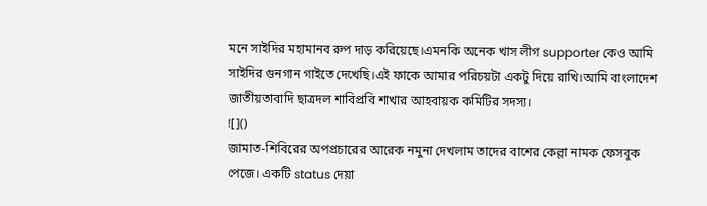মনে সাইদির মহামানব রুপ দাড় করিয়েছে।এমনকি অনেক খাস লীগ supporter কেও আমি সাইদির গুনগান গাইতে দেখেছি।এই ফাকে আমার পরিচয়টা একটু দিয়ে রাখি।আমি বাংলাদেশ জাতীয়তাবাদি ছাত্রদল শাবিপ্রবি শাখার আহবায়ক কমিটির সদস্য।
![]()
জামাত-শিবিরের অপপ্রচারের আরেক নমুনা দেখলাম তাদের বাশের কেল্লা নামক ফেসবুক পেজে। একটি status দেয়া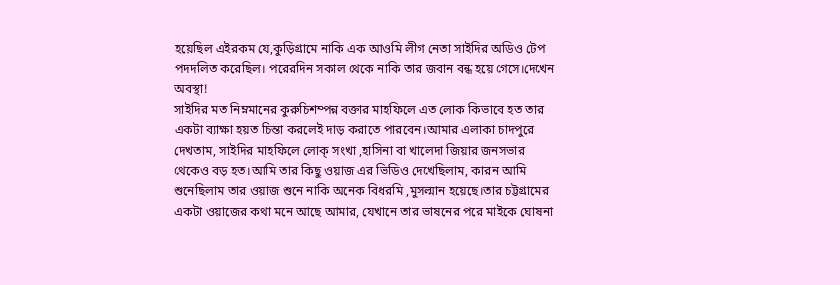হয়েছিল এইরকম যে,কুড়িগ্রামে নাকি এক আওমি লীগ নেতা সাইদির অডিও টেপ পদদলিত করেছিল। পরেরদিন সকাল থেকে নাকি তার জবান বন্ধ হয়ে গেসে।দেখেন অবস্থা!
সাইদির মত নিম্নমানের কুরুচিশম্পন্ন বক্তার মাহফিলে এত লোক কিভাবে হত তার একটা ব্যাক্ষা হয়ত চিন্তা করলেই দাড় করাতে পারবেন।আমার এলাকা চাদপুরে দেখতাম, সাইদির মাহফিলে লোক্ সংখা ,হাসিনা বা খালেদা জিয়ার জনসভার থেকেও বড় হত।আমি তার কিছু ওয়াজ এর ভিডিও দেখেছিলাম, কারন আমি শুনেছিলাম তার ওয়াজ শুনে নাকি অনেক বিধরমি ,মুসল্মান হয়েছে।তার চট্টগ্রামের একটা ওয়াজের কথা মনে আছে আমার, যেখানে তার ভাষনের পরে মাইকে ঘোষনা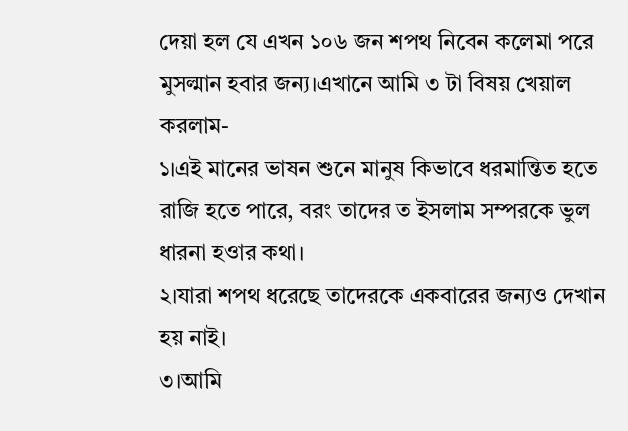দেয়া হল যে এখন ১০৬ জন শপথ নিবেন কলেমা পরে মুসল্মান হবার জন্য।এখানে আমি ৩ টা বিষয় খেয়াল করলাম-
১।এই মানের ভাষন শুনে মানুষ কিভাবে ধরমান্তিত হতে রাজি হতে পারে, বরং তাদের ত ইসলাম সম্পরকে ভুল ধারনা হওার কথা।
২।যারা শপথ ধরেছে তাদেরকে একবারের জন্যও দেখান হয় নাই।
৩।আমি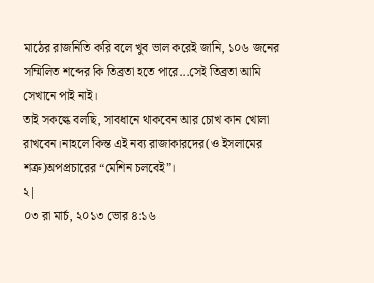মাঠের রাজনিতি করি বলে খুব ভাল করেই জানি, ১০৬ জনের সম্মিলিত শব্দের কি তিব্রতা হতে পারে...সেই তিব্রতা আমি সেখানে পাই নাই।
তাই সকল্কে বলছি, সাবধানে থাকবেন আর চোখ কান খোলা রাখবেন।নাহলে কিন্ত এই নব্য রাজাকারদের(ও ইসলামের শত্রু)অপপ্রচারের “মেশিন চলবেই”।
২|
০৩ রা মার্চ, ২০১৩ ভোর ৪:১৬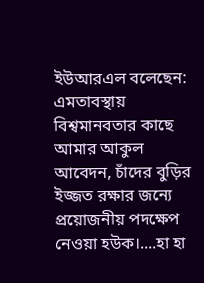ইউআরএল বলেছেন: এমতাবস্থায় বিশ্বমানবতার কাছে আমার আকুল আবেদন, চাঁদের বুড়ির ইজ্জত রক্ষার জন্যে প্রয়োজনীয় পদক্ষেপ নেওয়া হউক।....হা হা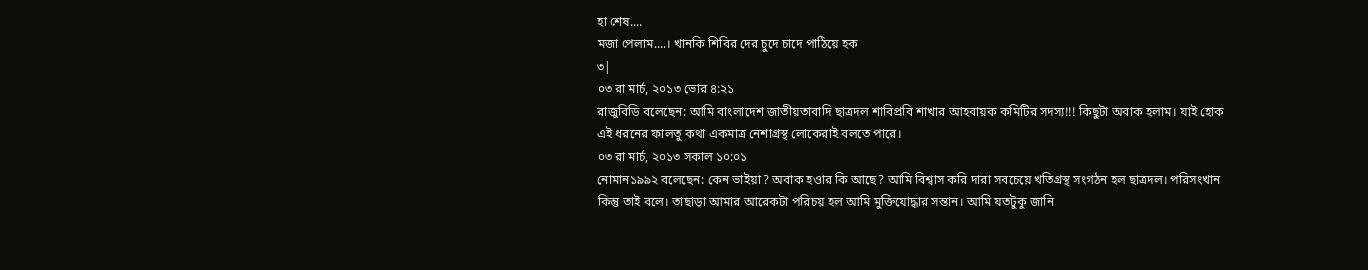হা শেষ....
মজা পেলাম....। খানকি শিবির দের চুদে চাদে পাঠিয়ে হক
৩|
০৩ রা মার্চ, ২০১৩ ভোর ৪:২১
রাজুবিডি বলেছেন: আমি বাংলাদেশ জাতীয়তাবাদি ছাত্রদল শাবিপ্রবি শাখার আহবায়ক কমিটির সদস্য!!! কিছুটা অবাক হলাম। যাই হোক এই ধরনের ফালতু কথা একমাত্র নেশাগ্রস্থ লোকেরাই বলতে পারে।
০৩ রা মার্চ, ২০১৩ সকাল ১০:০১
নোমান১৯৯২ বলেছেন: কেন ভাইয়া? অবাক হওার কি আছে? আমি বিশ্বাস করি দারা সবচেয়ে খতিগ্রস্থ সংগঠন হল ছাত্রদল। পরিসংখান কিন্তু তাই বলে। তাছাড়া আমার আরেকটা পরিচয় হল আমি মুক্তিযোদ্ধার সন্তান। আমি যতটুকু জানি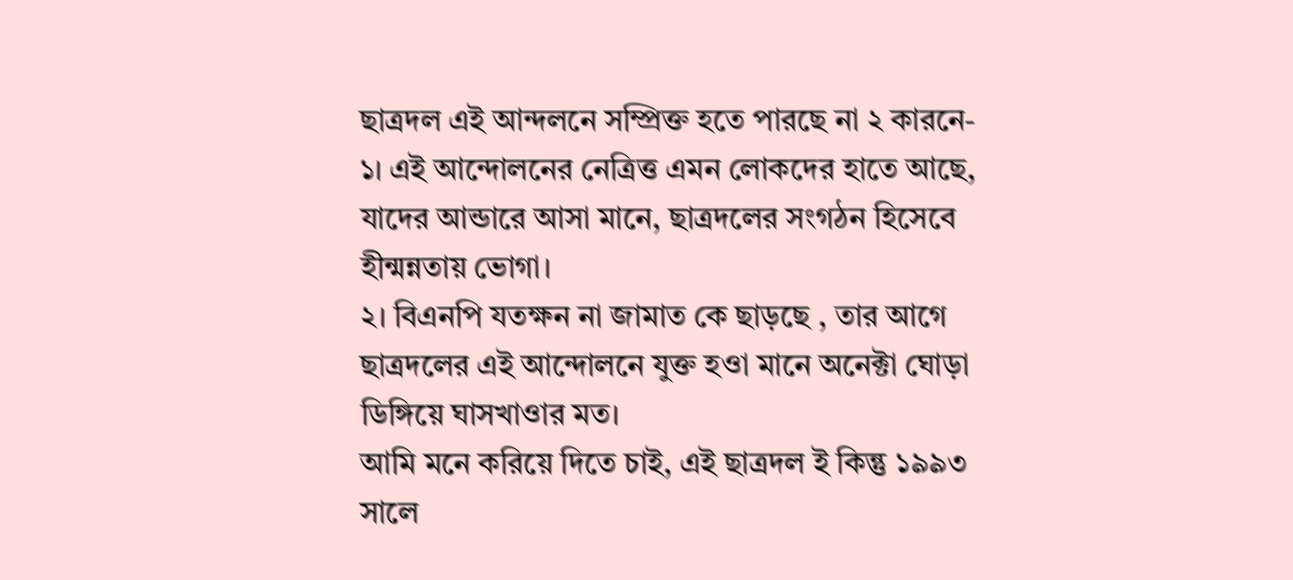ছাত্রদল এই আন্দলনে সম্প্রিক্ত হতে পারছে না ২ কারনে-
১। এই আন্দোলনের নেত্রিত্ত এমন লোকদের হাতে আছে, যাদের আন্ডারে আসা মানে, ছাত্রদলের সংগঠন হিসেবে হীন্মন্নতায় ভোগা।
২। বিএনপি যতক্ষন না জামাত কে ছাড়ছে , তার আগে ছাত্রদলের এই আন্দোলনে যুক্ত হওা মানে অনেক্টা ঘোড়া ডিঙ্গিয়ে ঘাসখাওার মত।
আমি মনে করিয়ে দিতে চাই, এই ছাত্রদল ই কিন্তু ১৯৯৩ সালে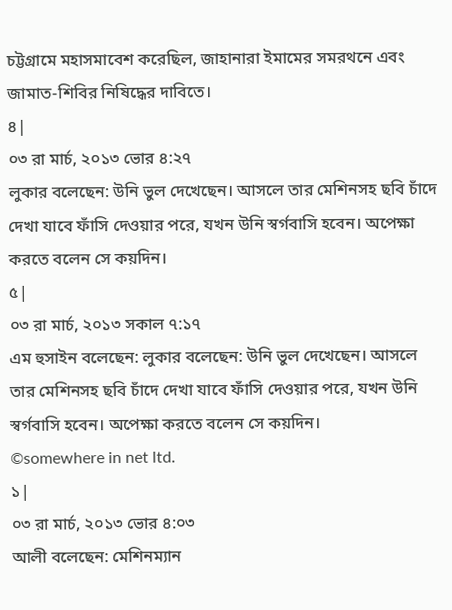চট্টগ্রামে মহাসমাবেশ করেছিল, জাহানারা ইমামের সমরথনে এবং জামাত-শিবির নিষিদ্ধের দাবিতে।
৪|
০৩ রা মার্চ, ২০১৩ ভোর ৪:২৭
লুকার বলেছেন: উনি ভুল দেখেছেন। আসলে তার মেশিনসহ ছবি চাঁদে দেখা যাবে ফাঁসি দেওয়ার পরে, যখন উনি স্বর্গবাসি হবেন। অপেক্ষা করতে বলেন সে কয়দিন।
৫|
০৩ রা মার্চ, ২০১৩ সকাল ৭:১৭
এম হুসাইন বলেছেন: লুকার বলেছেন: উনি ভুল দেখেছেন। আসলে তার মেশিনসহ ছবি চাঁদে দেখা যাবে ফাঁসি দেওয়ার পরে, যখন উনি স্বর্গবাসি হবেন। অপেক্ষা করতে বলেন সে কয়দিন।
©somewhere in net ltd.
১|
০৩ রা মার্চ, ২০১৩ ভোর ৪:০৩
আলী বলেছেন: মেশিনম্যান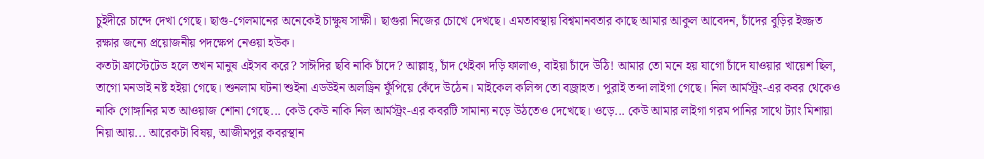চুইদীরে চান্দে দেখা গেছে। ছাগু-গেলমানের অনেকেই চাক্ষুষ সাক্ষী। ছাগুরা নিজের চোখে দেখছে। এমতাবস্থায় বিশ্বমানবতার কাছে আমার আকুল আবেদন, চাঁদের বুড়ির ইজ্জত রক্ষার জন্যে প্রয়োজনীয় পদক্ষেপ নেওয়া হউক।
কতটা ফ্রাস্টেটেড হলে তখন মানুষ এইসব করে? সাঈদির ছবি নাকি চাঁদে? আল্লাহ্, চাঁদ থেইকা দড়ি ফালাও, বাইয়া চাঁদে উঠি! আমার তো মনে হয় যাগো চাঁদে যাওয়ার খায়েশ ছিল, তাগো মনডাই নষ্ট হইয়া গেছে। শুনলাম ঘটনা শুইনা এডউইন অলড্রিন ফুঁপিয়ে কেঁদে উঠেন। মাইকেল কলিন্স তো বজ্রাহত। পুরাই তব্দা লাইগা গেছে। নিল আর্মস্ট্রং-এর কবর থেকেও নাকি গোঙ্গানির মত আওয়াজ শোনা গেছে... কেউ কেউ নাকি নিল আর্মস্ট্রং-এর কবরটি সামান্য নড়ে উঠতেও দেখেছে। ওড়ে... কেউ আমার লাইগা গরম পানির সাথে ট্যাং মিশায়া নিয়া আয়... আরেকটা বিষয়, আজীমপুর কবরস্থান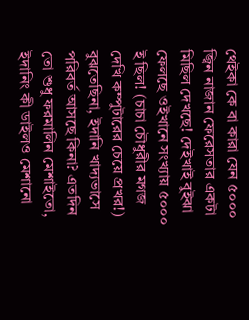থেইকা কে বা কারা যেন ৫০০০ জ্বিন নাজান ফেরেসতার একটা মিছিল দেখছে! দেইখাই বুইঝা ফেলছে ওইখানে সংখ্যায় ৫০০০ ই ছিল! (চাচা চৌধুরীর মগজ দেখি কম্পুটারের চেয়ে প্রখর!) বুঝতেছিনা, ইদানি খাদ্যভাসে পরিবর্ত আসছে কিনা? এতদিন তো শুধু ফরমালিন মেশাইতো, ইদানিং কী ডাইলও মেশানো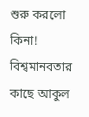শুরু করলো কিনা!
বিশ্বমানবতার কাছে আকুল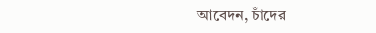আবেদন, চাঁদের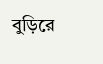বুড়িরে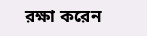রক্ষা করেন